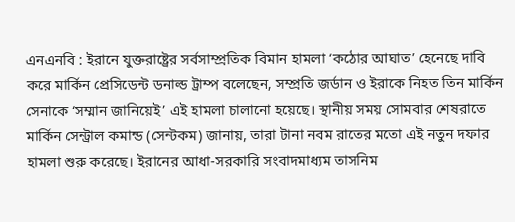এনএনবি : ইরানে যুক্তরাষ্ট্রের সর্বসাম্প্রতিক বিমান হামলা ‘কঠোর আঘাত’ হেনেছে দাবি করে মার্কিন প্রেসিডেন্ট ডনাল্ড ট্রাম্প বলেছেন, সম্প্রতি জর্ডান ও ইরাকে নিহত তিন মার্কিন সেনাকে ‘সম্মান জানিয়েই’ এই হামলা চালানো হয়েছে। স্থানীয় সময় সোমবার শেষরাতে মার্কিন সেন্ট্রাল কমান্ড (সেন্টকম) জানায়, তারা টানা নবম রাতের মতো এই নতুন দফার হামলা শুরু করেছে। ইরানের আধা-সরকারি সংবাদমাধ্যম তাসনিম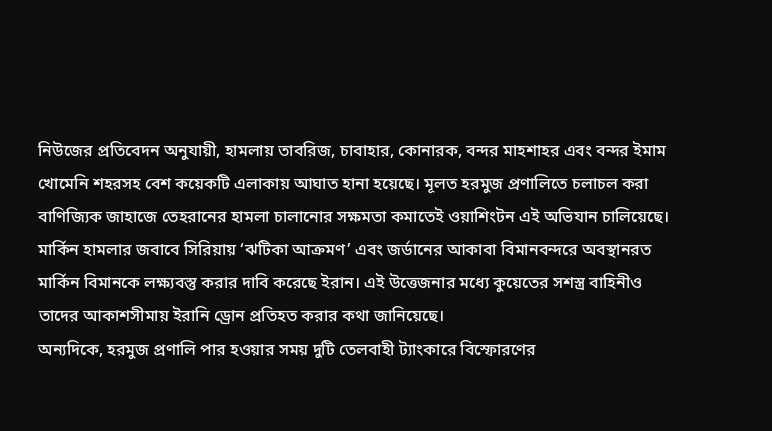নিউজের প্রতিবেদন অনুযায়ী, হামলায় তাবরিজ, চাবাহার, কোনারক, বন্দর মাহশাহর এবং বন্দর ইমাম খোমেনি শহরসহ বেশ কয়েকটি এলাকায় আঘাত হানা হয়েছে। মূলত হরমুজ প্রণালিতে চলাচল করা বাণিজ্যিক জাহাজে তেহরানের হামলা চালানোর সক্ষমতা কমাতেই ওয়াশিংটন এই অভিযান চালিয়েছে। মার্কিন হামলার জবাবে সিরিয়ায় ‘ঝটিকা আক্রমণ’ এবং জর্ডানের আকাবা বিমানবন্দরে অবস্থানরত মার্কিন বিমানকে লক্ষ্যবস্তু করার দাবি করেছে ইরান। এই উত্তেজনার মধ্যে কুয়েতের সশস্ত্র বাহিনীও তাদের আকাশসীমায় ইরানি ড্রোন প্রতিহত করার কথা জানিয়েছে।
অন্যদিকে, হরমুজ প্রণালি পার হওয়ার সময় দুটি তেলবাহী ট্যাংকারে বিস্ফোরণের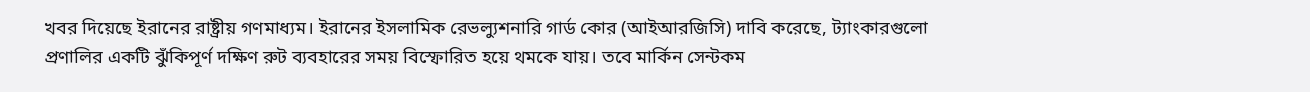খবর দিয়েছে ইরানের রাষ্ট্রীয় গণমাধ্যম। ইরানের ইসলামিক রেভল্যুশনারি গার্ড কোর (আইআরজিসি) দাবি করেছে, ট্যাংকারগুলো প্রণালির একটি ঝুঁকিপূর্ণ দক্ষিণ রুট ব্যবহারের সময় বিস্ফোরিত হয়ে থমকে যায়। তবে মার্কিন সেন্টকম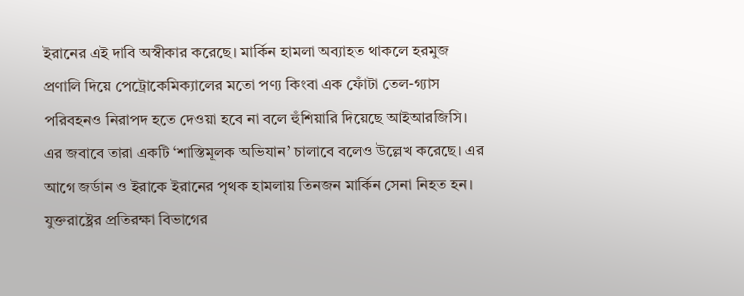ইরানের এই দাবি অস্বীকার করেছে। মার্কিন হামলা অব্যাহত থাকলে হরমুজ প্রণালি দিয়ে পেট্রোকেমিক্যালের মতো পণ্য কিংবা এক ফোঁটা তেল-গ্যাস পরিবহনও নিরাপদ হতে দেওয়া হবে না বলে হুঁশিয়ারি দিয়েছে আইআরজিসি। এর জবাবে তারা একটি ‘শাস্তিমূলক অভিযান’ চালাবে বলেও উল্লেখ করেছে। এর আগে জর্ডান ও ইরাকে ইরানের পৃথক হামলায় তিনজন মার্কিন সেনা নিহত হন। যুক্তরাষ্ট্রের প্রতিরক্ষা বিভাগের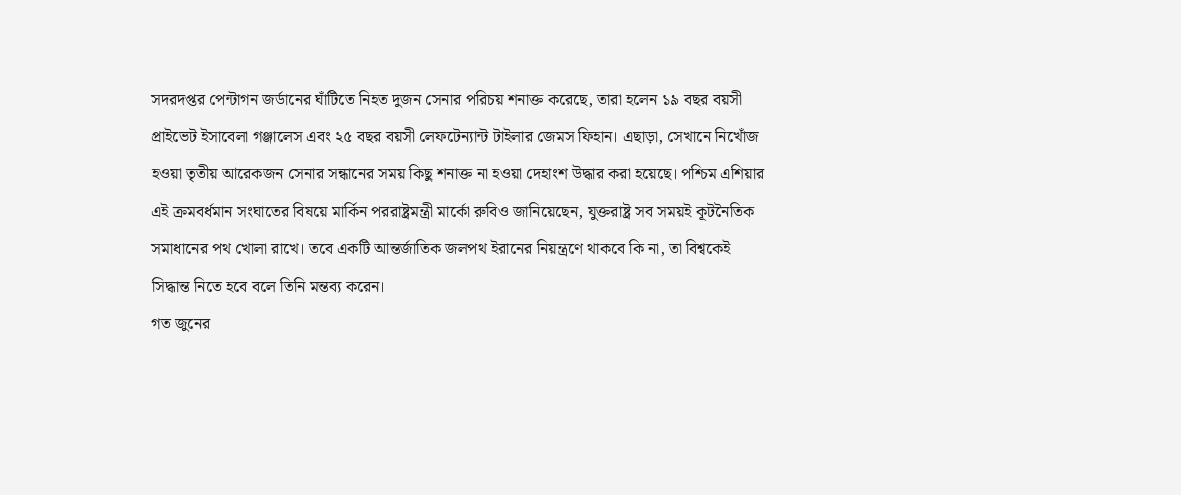সদরদপ্তর পেন্টাগন জর্ডানের ঘাঁটিতে নিহত দুজন সেনার পরিচয় শনাক্ত করেছে, তারা হলেন ১৯ বছর বয়সী প্রাইভেট ইসাবেলা গঞ্জালেস এবং ২৫ বছর বয়সী লেফটেন্যান্ট টাইলার জেমস ফিহান। এছাড়া, সেখানে নিখোঁজ হওয়া তৃতীয় আরেকজন সেনার সন্ধানের সময় কিছু শনাক্ত না হওয়া দেহাংশ উদ্ধার করা হয়েছে। পশ্চিম এশিয়ার এই ক্রমবর্ধমান সংঘাতের বিষয়ে মার্কিন পররাষ্ট্রমন্ত্রী মার্কো রুবিও জানিয়েছেন, যুক্তরাষ্ট্র সব সময়ই কূটনৈতিক সমাধানের পথ খোলা রাখে। তবে একটি আন্তর্জাতিক জলপথ ইরানের নিয়ন্ত্রণে থাকবে কি না, তা বিশ্বকেই সিদ্ধান্ত নিতে হবে বলে তিনি মন্তব্য করেন।
গত জুনের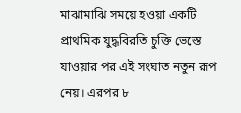মাঝামাঝি সময়ে হওয়া একটি প্রাথমিক যুদ্ধবিরতি চুক্তি ভেস্তে যাওয়ার পর এই সংঘাত নতুন রূপ নেয়। এরপর ৮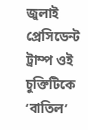জুলাই প্রেসিডেন্ট ট্রাম্প ওই চুক্তিটিকে ‘বাতিল’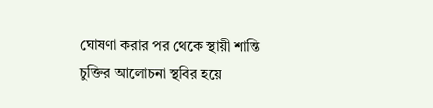ঘোষণা করার পর থেকে স্থায়ী শান্তি চুক্তির আলোচনা স্থবির হয়ে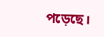পড়েছে।